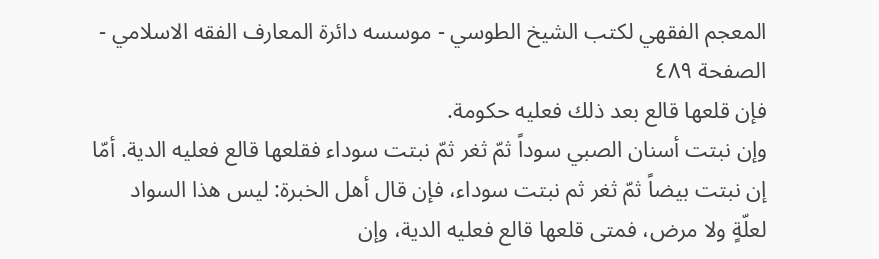المعجم الفقهي لکتب الشيخ الطوسي - موسسه دائرة المعارف الفقه الاسلامي - الصفحة ٤٨٩
فإن قلعها قالع بعد ذلك فعليه حكومة.
وإن نبتت أسنان الصبي سوداً ثمّ ثغر ثمّ نبتت سوداء فقلعها قالع فعليه الدية. أمّا إن نبتت بيضاً ثمّ ثغر ثم نبتت سوداء، فإن قال أهل الخبرة: ليس هذا السواد لعلّةٍ ولا مرض، فمتى قلعها قالع فعليه الدية، وإن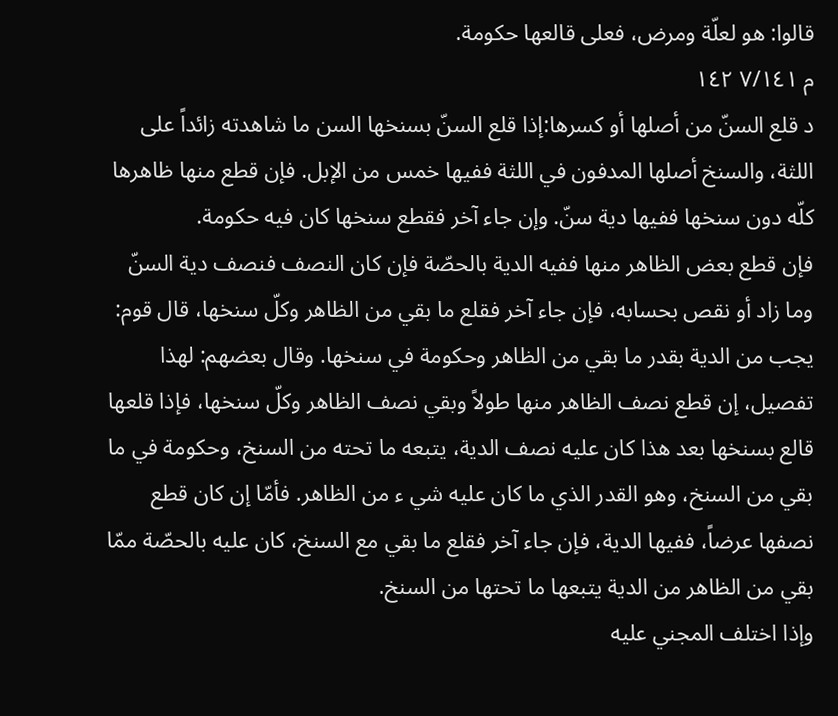قالوا: هو لعلّة ومرض، فعلى قالعها حكومة.
م ٧/١٤١ ١٤٢
د قلع السنّ من أصلها أو كسرها:إذا قلع السنّ بسنخها السن ما شاهدته زائداً على اللثة، والسنخ أصلها المدفون في اللثة ففيها خمس من الإبل. فإن قطع منها ظاهرها كلّه دون سنخها ففيها دية سنّ. وإن جاء آخر فقطع سنخها كان فيه حكومة.
فإن قطع بعض الظاهر منها ففيه الدية بالحصّة فإن كان النصف فنصف دية السنّ وما زاد أو نقص بحسابه، فإن جاء آخر فقلع ما بقي من الظاهر وكلّ سنخها، قال قوم: يجب من الدية بقدر ما بقي من الظاهر وحكومة في سنخها. وقال بعضهم: لهذا تفصيل، إن قطع نصف الظاهر منها طولاً وبقي نصف الظاهر وكلّ سنخها، فإذا قلعها قالع بسنخها بعد هذا كان عليه نصف الدية، يتبعه ما تحته من السنخ، وحكومة في ما بقي من السنخ، وهو القدر الذي ما كان عليه شي ء من الظاهر. فأمّا إن كان قطع نصفها عرضاً، ففيها الدية، فإن جاء آخر فقلع ما بقي مع السنخ، كان عليه بالحصّة ممّا بقي من الظاهر من الدية يتبعها ما تحتها من السنخ.
وإذا اختلف المجني عليه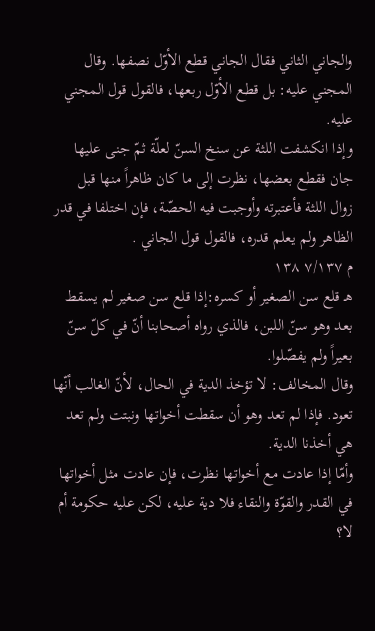والجاني الثاني فقال الجاني قطع الأوّل نصفها. وقال المجني عليه: بل قطع الأوّل ربعها، فالقول قول المجني عليه.
وإذا انكشفت اللثة عن سنخ السنّ لعلّة ثمّ جنى عليها جان فقطع بعضها، نظرت إلى ما كان ظاهراً منها قبل زوال اللثة فأعتبرته وأوجبت فيه الحصّة، فإن اختلفا في قدر الظاهر ولم يعلم قدره، فالقول قول الجاني .
م ٧/١٣٧ ١٣٨
هـ قلع سن الصغير أو كسره:إذا قلع سن صغير لم يسقط بعد وهو سنّ اللبن، فالذي رواه أصحابنا أنّ في كلّ سنّ بعيراً ولم يفصّلوا.
وقال المخالف: لا تؤخذ الدية في الحال، لأنّ الغالب أنّها تعود. فإذا لم تعد وهو أن سقطت أخواتها ونبتت ولم تعد هي أخذنا الدية.
وأمّا إذا عادت مع أخواتها نظرت، فإن عادت مثل أخواتها في القدر والقوّة والنقاء فلا دية عليه، لكن عليه حكومة أم لا؟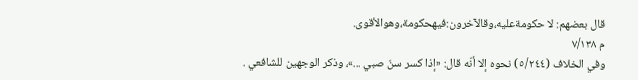قال بعضهم: لا حكومةعليه،وقالآخرون:فيهحكومة،وهوالأقوى.
م ٧/١٣٨
وفي الخلاف (٥/٢٤٤) نحوه إلا أنّه قال: «إذا كسر سنّ صبي ...»، وذكر الوجهين للشافعي .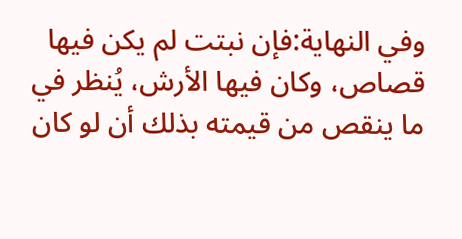وفي النهاية:فإن نبتت لم يكن فيها قصاص، وكان فيها الأرش، يُنظر في ما ينقص من قيمته بذلك أن لو كان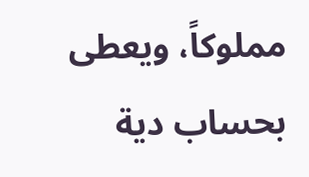مملوكاً، ويعطى بحساب دية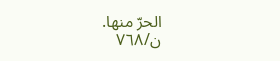الحرّ منها.
ن/٧٦٨